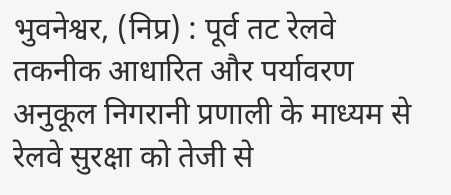भुवनेश्वर, (निप्र) : पूर्व तट रेलवे तकनीक आधारित और पर्यावरण अनुकूल निगरानी प्रणाली के माध्यम से रेलवे सुरक्षा को तेजी से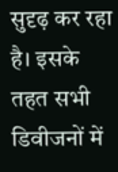सुदृढ़ कर रहा है। इसके तहत सभी डिवीजनों में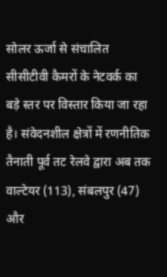सोलर ऊर्जा से संचालित सीसीटीवी कैमरों के नेटवर्क का बड़े स्तर पर विस्तार किया जा रहा है। संवेदनशील क्षेत्रों में रणनीतिक तैनाती पूर्व तट रेलवे द्वारा अब तक वाल्टेयर (113), संबलपुर (47) और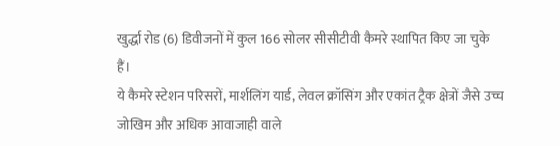खुर्द्धा रोड (6) डिवीजनों में कुल 166 सोलर सीसीटीवी कैमरे स्थापित किए जा चुके हैं।
ये कैमरे स्टेशन परिसरों, मार्शलिंग यार्ड, लेवल क्रॉसिंग और एकांत ट्रैक क्षेत्रों जैसे उच्च जोखिम और अधिक आवाजाही वाले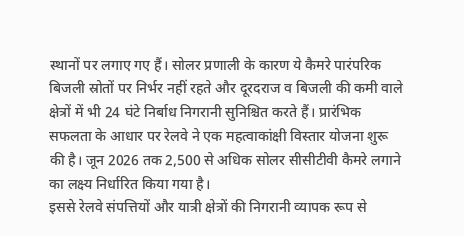स्थानों पर लगाए गए हैं। सोलर प्रणाली के कारण ये कैमरे पारंपरिक बिजली स्रोतों पर निर्भर नहीं रहते और दूरदराज व बिजली की कमी वाले क्षेत्रों में भी 24 घंटे निर्बाध निगरानी सुनिश्चित करते हैं। प्रारंभिक सफलता के आधार पर रेलवे ने एक महत्वाकांक्षी विस्तार योजना शुरू की है। जून 2026 तक 2,500 से अधिक सोलर सीसीटीवी कैमरे लगाने का लक्ष्य निर्धारित किया गया है।
इससे रेलवे संपत्तियों और यात्री क्षेत्रों की निगरानी व्यापक रूप से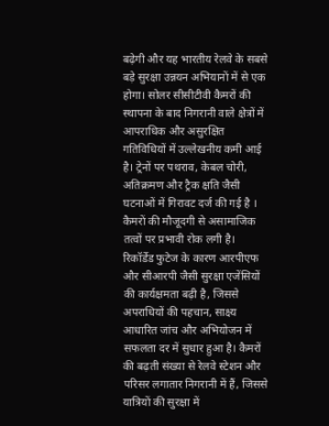बढ़ेगी और यह भारतीय रेलवे के सबसे बड़े सुरक्षा उन्नयन अभियानों में से एक होगा। सोलर सीसीटीवी कैमरों की स्थापना के बाद निगरानी वाले क्षेत्रों में आपराधिक और असुरक्षित गतिविधियों में उल्लेखनीय कमी आई है। ट्रेनों पर पथराव, केबल चोरी, अतिक्रमण और ट्रैक क्षति जैसी घटनाओं में गिरावट दर्ज की गई है । कैमरों की मौजूदगी से असामाजिक तत्वों पर प्रभावी रोक लगी है।
रिकॉर्डेड फुटेज के कारण आरपीएफ और सीआरपी जैसी सुरक्षा एजेंसियों की कार्यक्षमता बढ़ी है, जिससे अपराधियों की पहचान, साक्ष्य आधारित जांच और अभियोजन में सफलता दर में सुधार हुआ है। कैमरों की बढ़ती संख्या से रेलवे स्टेशन और परिसर लगातार निगरानी में हैं, जिससे यात्रियों की सुरक्षा में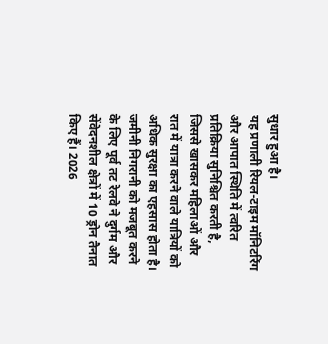सुधार हुआ है।
यह प्रणाली रियल-टाइम मॉनिटरिंग और आपात स्थिति में त्वरित प्रतिक्रिया सुनिश्चित करती है, जिससे खासकर महिलाओं और रात में यात्रा करने वाले यात्रियों को अधिक सुरक्षा का एहसास होता है। जमीनी निगरानी को मजबूत करने के लिए पूर्व तट रेलवे ने दुर्गम और सेंवेदनशील क्षेत्रों में 10 ड्रोन तैनात किए हैं। 2026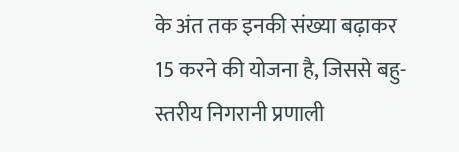के अंत तक इनकी संख्या बढ़ाकर 15 करने की योजना है, जिससे बहु-स्तरीय निगरानी प्रणाली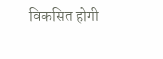विकसित होगी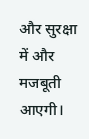और सुरक्षा में और मजबूती आएगी।